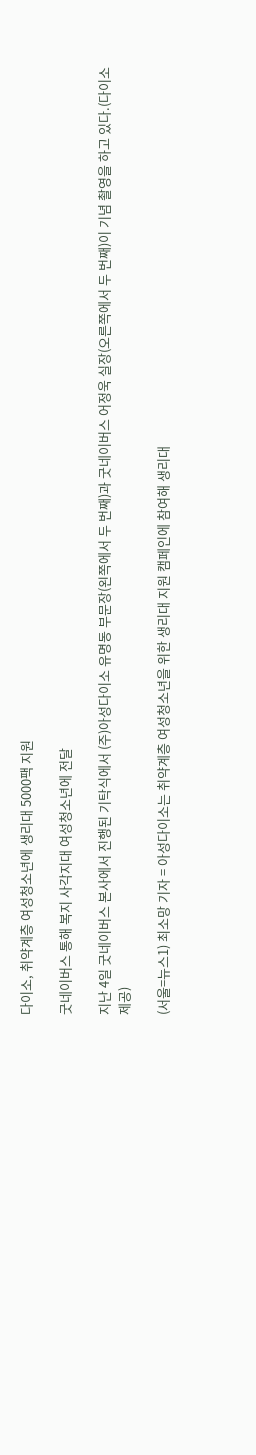다이소, 취약계층 여성청소년에 생리대 5000팩 지원

굿네이버스 통해 복지 사각지대 여성청소년에 전달

지난 4일 굿네이버스 본사에서 진행된 기탁식에서 (주)아성다이소 유명동 부문장(왼쪽에서 두 번째)과 굿네이버스 어정욱 실장(오른쪽에서 두 번째)이 기념 촬영을 하고 있다.(다이소 제공)

(서울=뉴스1) 최소망 기자 = 아성다이소는 취약계층 여성청소년을 위한 생리대 지원 캠페인에 참여해 생리대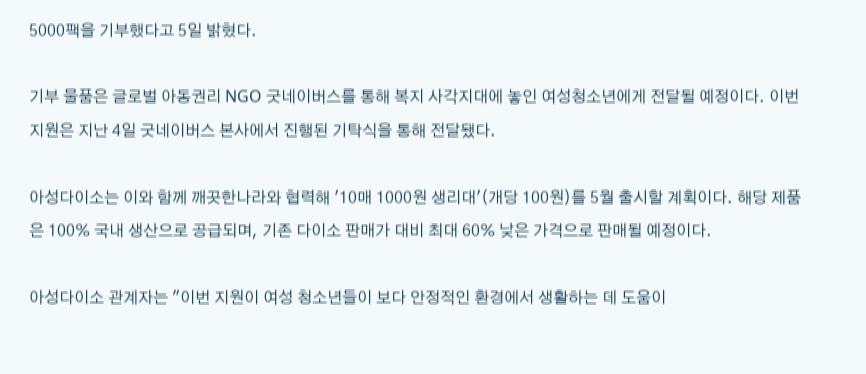5000팩을 기부했다고 5일 밝혔다.

기부 물품은 글로벌 아동권리 NGO 굿네이버스를 통해 복지 사각지대에 놓인 여성청소년에게 전달될 예정이다. 이번 지원은 지난 4일 굿네이버스 본사에서 진행된 기탁식을 통해 전달됐다.

아성다이소는 이와 함께 깨끗한나라와 협력해 '10매 1000원 생리대'(개당 100원)를 5월 출시할 계획이다. 해당 제품은 100% 국내 생산으로 공급되며, 기존 다이소 판매가 대비 최대 60% 낮은 가격으로 판매될 예정이다.

아성다이소 관계자는 "이번 지원이 여성 청소년들이 보다 안정적인 환경에서 생활하는 데 도움이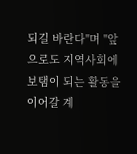되길 바란다"며 "앞으로도 지역사회에 보탬이 되는 활동을 이어갈 계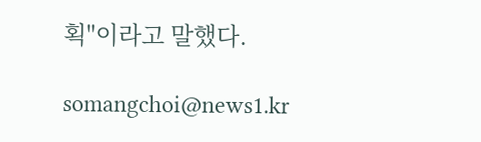획"이라고 말했다.

somangchoi@news1.kr